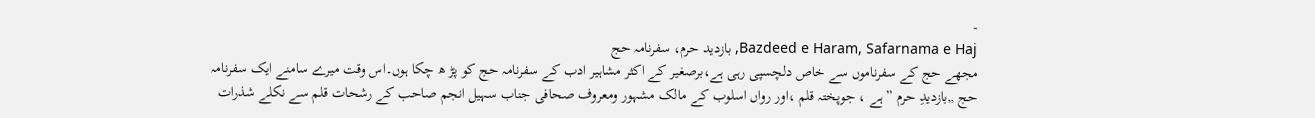-
Bazdeed e Haram, Safarnama e Haj, بازدید حرم، سفرنامہ حج
مجھے حج کے سفرناموں سے خاص دلچسپی رہی ہے،برصغیر کے اکثر مشاہیر ادب کے سفرنامہ حج کو پڑ ھ چکا ہوں۔اس وقت میرے سامنے ایک سفرنامہ حج ,,بازدیدِ حرم ” ہے ، جوپختہ قلم ،اور رواں اسلوب کے مالک مشہور ومعروف صحافی جناب سہیل انجم صاحب کے رشحات قلم سے نکلے شذرات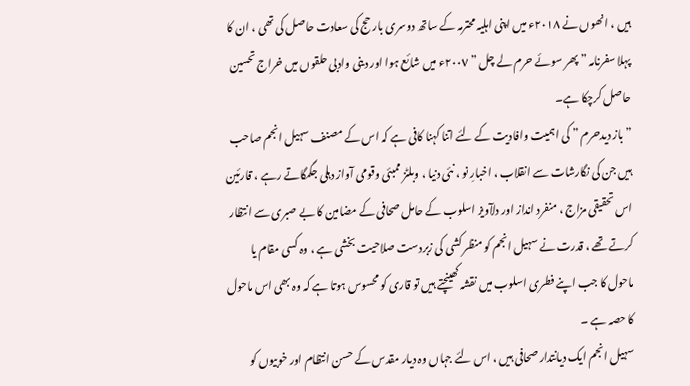ہیں ، انھوں نے ٢٠١٨ء میں اپنی اہلیہ محترمہ کے ساتھ دوسری بار حج کی سعادت حاصل کی تھی ، ان کا پہلا سفرنامہ ” پھر سوئے حرم لے چل ” ٢٠٠٧ء میں شائع ہوا اور دینی وادبی حلقوں میں خراج تحسین حاصل کرچکا ہے۔
” باز دیدحرم ” کی اہمیت وافادیت کے لئے اتنا کہنا کافی ہے کہ اس کے مصنف سہیل انجم صاحب ہیں جن کی نگارشات سے انقلاب ، اخبارِ نو ، نئی دنیا ، وبلٹز ممبئی وقومی آواز دہلی جگمگاتے رہے ، قارئین اس تحقیقی مزاج ، منفرد انداز اور دلآویز اسلوب کے حامل صحافی کے مضامین کا بے صبری سے انتظار کرتے تھے ، قدرت نے سہیل انجم کو منظر کشی کی زبردست صلاحیت بخشی ہے ، وہ کسی مقام یا ماحول کا جب اپنے فطری اسلوب میں نقشہ کھینچتے ہیں تو قاری کو محسوس ہوتا ہے کہ وہ بھی اس ماحول کا حصہ ہے ۔
سہیل انجم ایک دیانتدار صحافی ہیں ، اس لئے جہاں وہ دیار مقدس کے حسن انتظام اور خوبیوں کو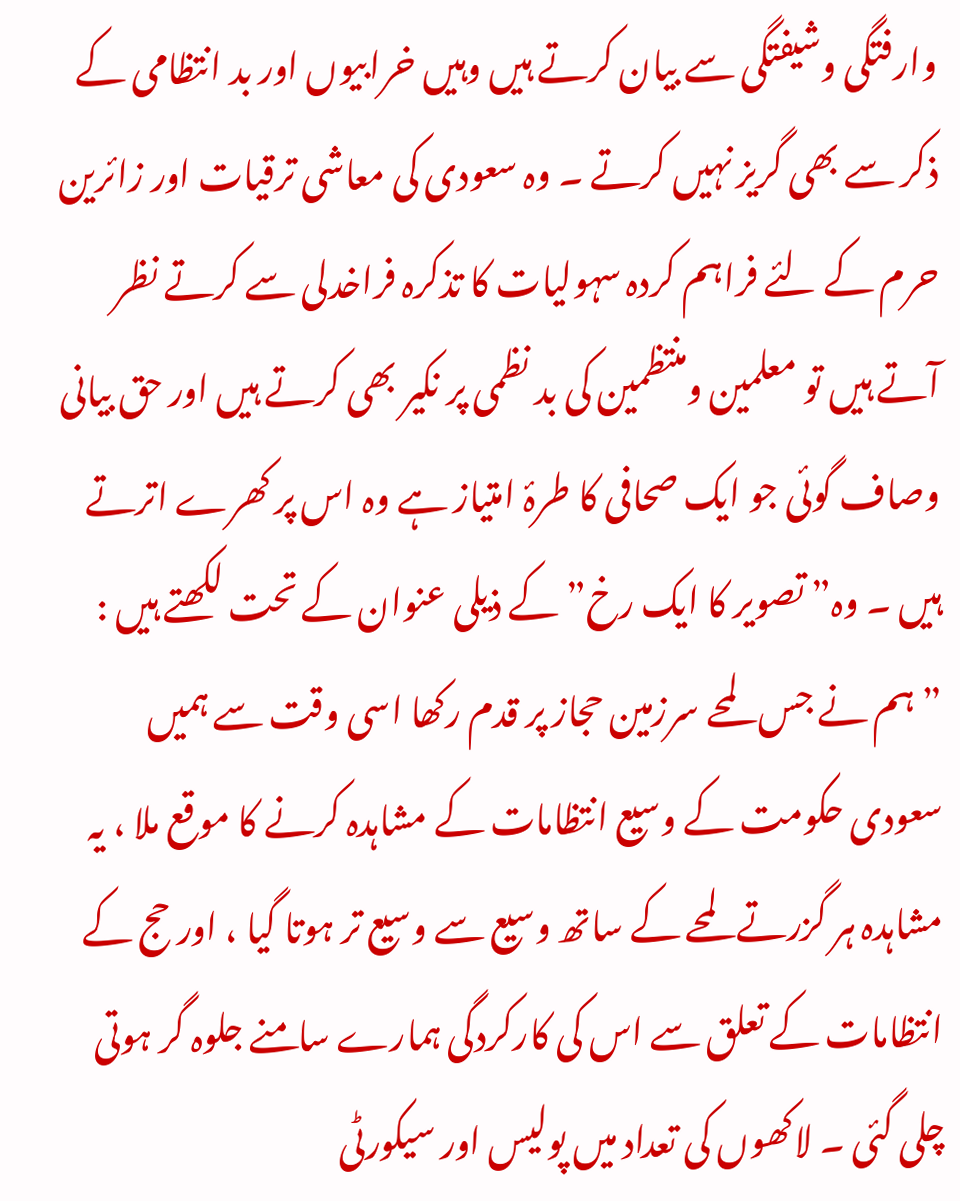وارفتگی وشیفتگی سے بیان کرتے ہیں وہیں خرابیوں اور بد انتظامی کے ذکر سے بھی گریز نہیں کرتے ۔ وہ سعودی کی معاشی ترقیات اور زائرین حرم کے لئے فراہم کردہ سہولیات کا تذکرہ فراخدلی سے کرتے نظر آتے ہیں تو معلمین ومنتظمین کی بد نظمی پر نکیر بھی کرتے ہیں اور حق بیانی وصاف گوئی جو ایک صحافی کا طرۂ امتیاز ہے وہ اس پر کھرے اترتے ہیں ۔ وہ” تصویر کا ایک رخ” کے ذیلی عنوان کے تحت لکھتے ہیں :
” ہم نے جس لمحے سرزمین حجاز پر قدم رکھا اسی وقت سے ہمیں سعودی حکومت کے وسیع انتظامات کے مشاہدہ کرنے کا موقع ملا ، یہ مشاہدہ ہر گزرتے لمحے کے ساتھ وسیع سے وسیع تر ہوتا گیا ، اور حج کے انتظامات کے تعلق سے اس کی کارکردگی ہمارے سامنے جلوہ گر ہوتی چلی گئی ۔ لاکھوں کی تعداد میں پولیس اور سیکورٹی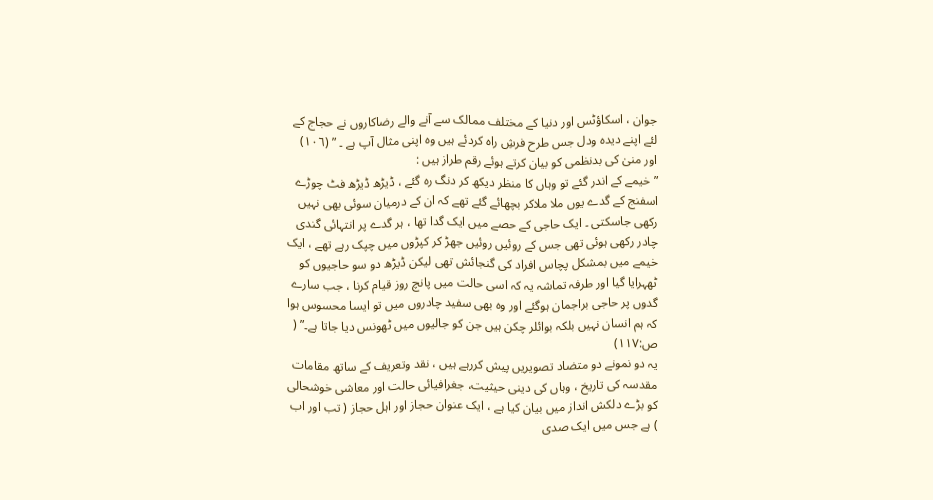جوان ، اسکاؤٹس اور دنیا کے مختلف ممالک سے آنے والے رضاکاروں نے حجاج کے لئے اپنے دیدہ ودل جس طرح فرشِ راہ کردئے ہیں وہ اپنی مثال آپ ہے ۔ ” (١٠٦)
اور منیٰ کی بدنظمی کو بیان کرتے ہوئے رقم طراز ہیں :
” خیمے کے اندر گئے تو وہاں کا منظر دیکھ کر دنگ رہ گئے ، ڈیڑھ ڈیڑھ فٹ چوڑے اسفنج کے گدے یوں ملا ملاکر بچھائے گئے تھے کہ ان کے درمیان سوئی بھی نہیں رکھی جاسکتی ۔ ایک حاجی کے حصے میں ایک گدا تھا ، ہر گدے پر انتہائی گندی چادر رکھی ہوئی تھی جس کے روئیں روئیں جھڑ کر کپڑوں میں چپک رہے تھے ، ایک خیمے میں بمشکل پچاس افراد کی گنجائش تھی لیکن ڈیڑھ دو سو حاجیوں کو ٹھہرایا گیا اور طرفہ تماشہ یہ کہ اسی حالت میں پانچ روز قیام کرنا ، جب سارے گدوں پر حاجی براجمان ہوگئے اور وہ بھی سفید چادروں میں تو ایسا محسوس ہوا کہ ہم انسان نہیں بلکہ بوائلر چکن ہیں جن کو جالیوں میں ٹھونس دیا جاتا ہے۔” ( ص:١١٧)
یہ دو نمونے دو متضاد تصویریں پیش کررہے ہیں ، نقد وتعریف کے ساتھ مقامات مقدسہ کی تاریخ ، وہاں کی دینی حیثیت، جغرافیائی حالت اور معاشی خوشحالی کو بڑے دلکش انداز میں بیان کیا ہے ، ایک عنوان حجاز اور اہل حجاز ( تب اور اب ) ہے جس میں ایک صدی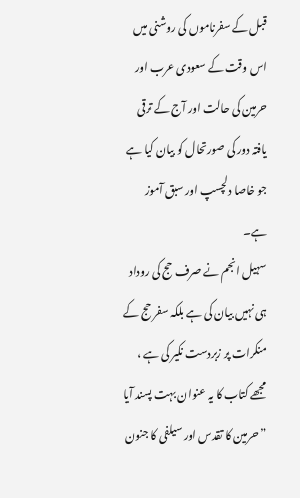قبل کے سفرناموں کی روشنی میں اس وقت کے سعودی عرب اور حرمین کی حالت اور آج کے ترقی یافتہ دور کی صورتحال کو بیان کیا ہے جو خاصا دلچسپ اور سبق آموز ہے۔
سہیل انجم نے صرف حج کی روداد ہی نہیں بیان کی ہے بلکہ سفر حج کے منکرات پر زبردست نکیر کی ہے ، مجھے کتاب کا یہ عنوان بہت پسند آیا ” حرمین کا تقدس اور سیلفی کا جنون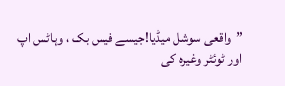”واقعی سوشل میڈیا!جیسے فیس بک ، وہاٹس اپ اور ٹوئٹر وغیرہ کی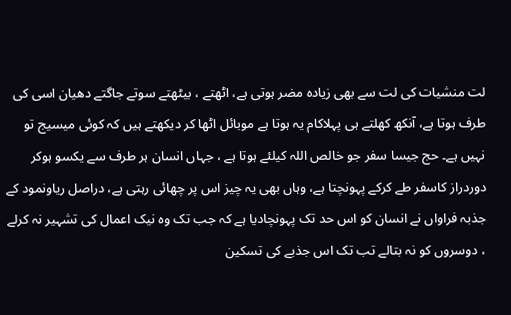لت منشیات کی لت سے بھی زیادہ مضر ہوتی ہے، اٹھتے ، بیٹھتے سوتے جاگتے دھیان اسی کی طرف ہوتا ہے، آنکھ کھلتے ہی پہلاکام یہ ہوتا ہے موبائل اٹھا کر دیکھتے ہیں کہ کوئی میسیج تو نہیں ہے۔ حج جیسا سفر جو خالص اللہ کیلئے ہوتا ہے ، جہاں انسان ہر طرف سے یکسو ہوکر دوردراز کاسفر طے کرکے پہونچتا ہے، وہاں بھی یہ چیز اس پر چھائی رہتی ہے، دراصل ریاونمود کے جذبہ فراواں نے انسان کو اس حد تک پہونچادیا ہے کہ جب تک وہ نیک اعمال کی تشہیر نہ کرلے ، دوسروں کو نہ بتالے تب تک اس جذبے کی تسکین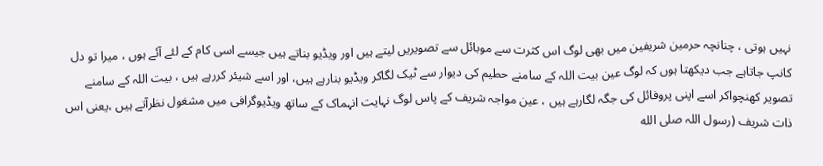نہیں ہوتی ، چنانچہ حرمین شریفین میں بھی لوگ اس کثرت سے موبائل سے تصویریں لیتے ہیں اور ویڈیو بناتے ہیں جیسے اسی کام کے لئے آئے ہوں ، میرا تو دل کانپ جاتاہے جب دیکھتا ہوں کہ لوگ عین بیت اللہ کے سامنے حطیم کی دیوار سے ٹیک لگاکر ویڈیو بنارہے ہیں، اور اسے شیئر کررہے ہیں ، بیت اللہ کے سامنے تصویر کھنچواکر اسے اپنی پروفائل کی جگہ لگارہے ہیں ، عین مواجہ شریف کے پاس لوگ نہایت انہماک کے ساتھ ویڈیوگرافی میں مشغول نظرآتے ہیں ،یعنی اس ذات شریف (رسول اللہ صلى الله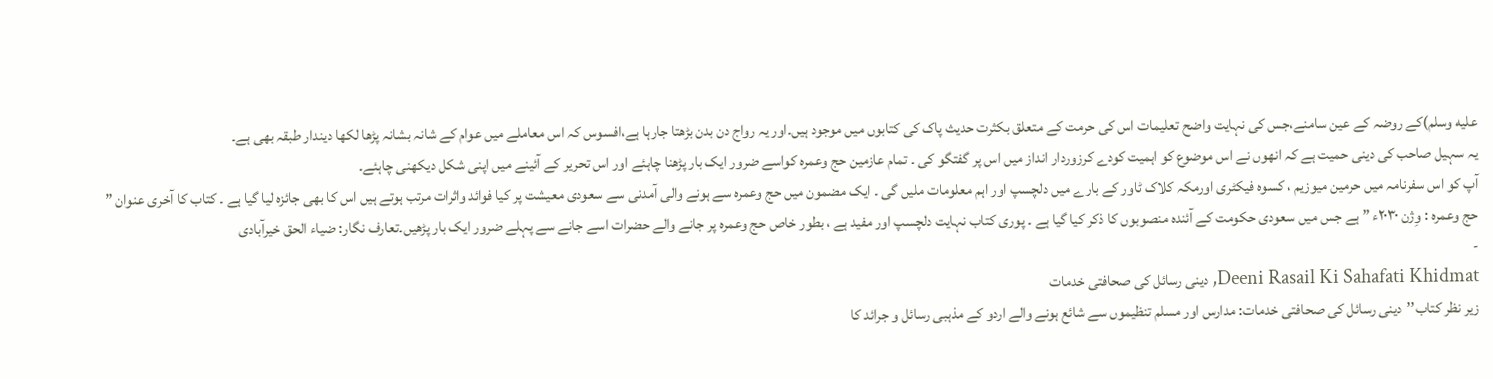عليه وسلم)کے روضہ کے عین سامنے،جس کی نہایت واضح تعلیمات اس کی حرمت کے متعلق بکثرت حدیث پاک کی کتابوں میں موجود ہیں۔اور یہ رواج دن بدن بڑھتا جارہا ہے،افسوس کہ اس معاملے میں عوام کے شانہ بشانہ پڑھا لکھا دیندار طبقہ بھی ہے۔
یہ سہیل صاحب کی دینی حمیت ہے کہ انھوں نے اس موضوع کو اہمیت کودے کرزوردار انداز میں اس پر گفتگو کی ۔ تمام عازمین حج وعمرہ کواسے ضرور ایک بار پڑھنا چاہئے اور اس تحریر کے آئینے میں اپنی شکل دیکھنی چاہئے۔
آپ کو اس سفرنامہ میں حرمین میوزیم ، کسوہ فیکٹری اورمکہ کلاک ٹاور کے بارے میں دلچسپ اور اہم معلومات ملیں گی ۔ ایک مضمون میں حج وعمرہ سے ہونے والی آمدنی سے سعودی معیشت پر کیا فوائد واثرات مرتب ہوتے ہیں اس کا بھی جائزہ لیا گیا ہے ۔ کتاب کا آخری عنوان ” حج وعمرہ : وِژن ٢٠٣٠ء ” ہے جس میں سعودی حکومت کے آئندہ منصوبوں کا ذکر کیا گیا ہے ۔ پوری کتاب نہایت دلچسپ اور مفید ہے ، بطور خاص حج وعمرہ پر جانے والے حضرات اسے جانے سے پہلے ضرور ایک بار پڑھیں۔تعارف نگار: ضیاء الحق خیرآبادی
-
Deeni Rasail Ki Sahafati Khidmat, دینی رسائل کی صحافتی خدمات
زیر نظر کتاب’’دینی رسائل کی صحافتی خدمات: مدارس اور مسلم تنظیموں سے شائع ہونے والے اردو کے مذہبی رسائل و جرائد کا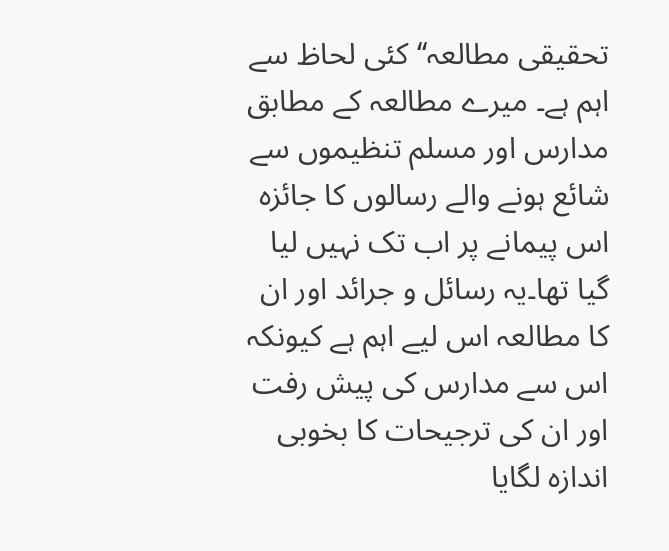تحقیقی مطالعہ‘‘کئی لحاظ سے اہم ہے۔ میرے مطالعہ کے مطابق مدارس اور مسلم تنظیموں سے شائع ہونے والے رسالوں کا جائزہ اس پیمانے پر اب تک نہیں لیا گیا تھا۔یہ رسائل و جرائد اور ان کا مطالعہ اس لیے اہم ہے کیونکہ اس سے مدارس کی پیش رفت اور ان کی ترجیحات کا بخوبی اندازہ لگایا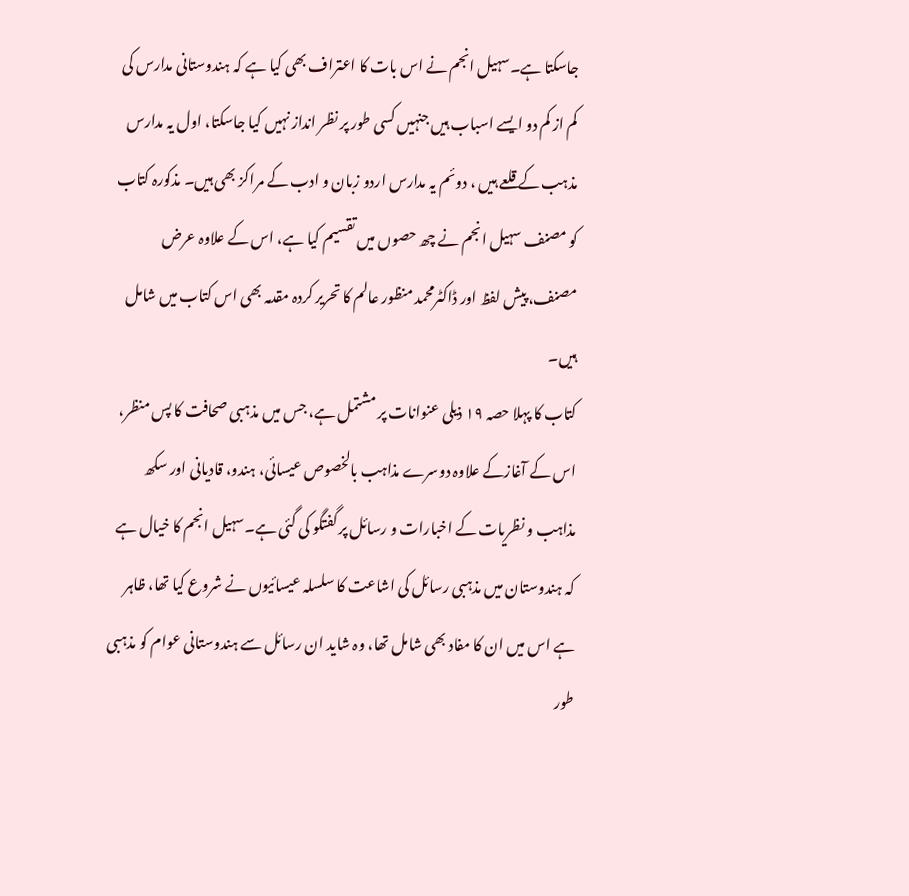جاسکتا ہے۔سہیل انجم نے اس بات کا اعتراف بھی کیا ہے کہ ہندوستانی مدارس کی کم از کم دو ایسے اسباب ہیں جنہیں کسی طور پر نظر انداز نہیں کیا جاسکتا، اول یہ مدارس مذہب کے قلعے ہیں ، دوئم یہ مدارس اردو زبان و ادب کے مراکز بھی ہیں۔ مذکورہ کتاب کو مصنف سہیل انجم نے چھ حصوں میں تقسیم کیا ہے، اس کے علاوہ عرض مصنف، پیش لفظ اور ڈاکٹرمحمد منظور عالم کا تحریر کردہ مقدمہ بھی اس کتاب میں شامل ہیں۔
کتاب کا پہلا حصہ ۱۹ ذیلی عنوانات پر مشتمل ہے، جس میں مذہبی صحافت کا پس منظر، اس کے آغازکے علاوہ دوسرے مذاہب بالخصوص عیسائی، ہندو، قادیانی اور سکھ مذاہب و نظریات کے اخبارات و رسائل پر گفتگو کی گئی ہے۔سہیل انجم کا خیال ہے کہ ہندوستان میں مذہبی رسائل کی اشاعت کا سلسلہ عیسائیوں نے شروع کیا تھا، ظاہر ہے اس میں ان کا مفاد بھی شامل تھا، وہ شاید ان رسائل سے ہندوستانی عوام کو مذہبی طور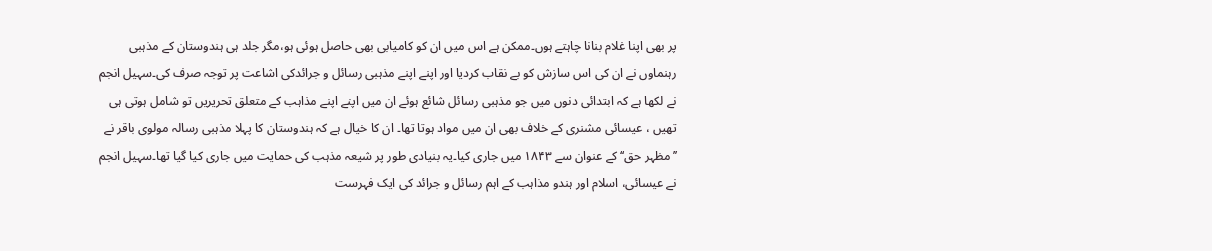پر بھی اپنا غلام بنانا چاہتے ہوں۔ممکن ہے اس میں ان کو کامیابی بھی حاصل ہوئی ہو،مگر جلد ہی ہندوستان کے مذہبی رہنماوں نے ان کی اس سازش کو بے نقاب کردیا اور اپنے اپنے مذہبی رسائل و جرائدکی اشاعت پر توجہ صرف کی۔سہیل انجم نے لکھا ہے کہ ابتدائی دنوں میں جو مذہبی رسائل شائع ہوئے ان میں اپنے اپنے مذاہب کے متعلق تحریریں تو شامل ہوتی ہی تھیں ، عیسائی مشنری کے خلاف بھی ان میں مواد ہوتا تھا۔ ان کا خیال ہے کہ ہندوستان کا پہلا مذہبی رسالہ مولوی باقر نے ’’مظہر حق‘‘ کے عنوان سے ۱۸۴۳ میں جاری کیا۔یہ بنیادی طور پر شیعہ مذہب کی حمایت میں جاری کیا گیا تھا۔سہیل انجم نے عیسائی، اسلام اور ہندو مذاہب کے اہم رسائل و جرائد کی ایک فہرست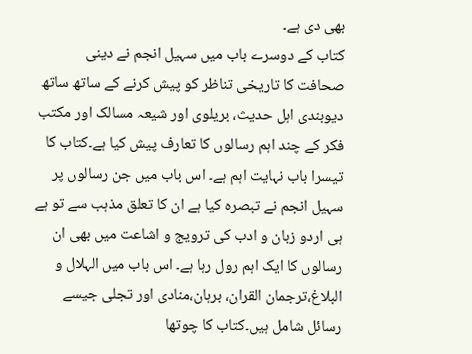بھی دی ہے۔
کتاب کے دوسرے باب میں سہیل انجم نے دینی صحافت کا تاریخی تناظر کو پیش کرنے کے ساتھ ساتھ دیوبندی اہل حدیث، بریلوی اور شیعہ مسالک اور مکتب فکر کے چند اہم رسالوں کا تعارف پیش کیا ہے۔کتاب کا تیسرا باب نہایت اہم ہے۔ اس باب میں جن رسالوں پر سہیل انجم نے تبصرہ کیا ہے ان کا تعلق مذہب سے تو ہے ہی اردو زبان و ادب کی ترویج و اشاعت میں بھی ان رسالوں کا ایک اہم رول رہا ہے۔ اس باب میں الہلال و البلاغ،ترجمان القران، برہان،منادی اور تجلی جیسے رسائل شامل ہیں۔کتاب کا چوتھا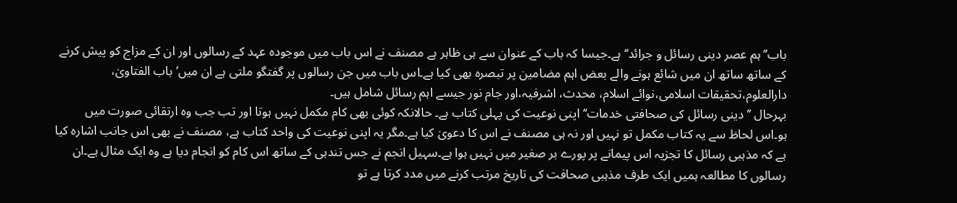باب’’ ہم عصر دینی رسائل و جرائد‘‘ ہے۔جیسا کہ باب کے عنوان سے ہی ظاہر ہے مصنف نے اس باب میں موجودہ عہد کے رسالوں اور ان کے مزاج کو پیش کرنے کے ساتھ ساتھ ان میں شائع ہونے والے بعض اہم مضامین پر تبصرہ بھی کیا ہے۔اس باب میں جن رسالوں پر گفتگو ملتی ہے ان میں’ باب الفتاویٰ، دارالعلوم،تحقیقات اسلامی،نوائے اسلام، محدث، اشرفیہ،اور جام نور جیسے اہم رسائل شامل ہیں۔
بہرحال ’’دینی رسائل کی صحافتی خدمات‘‘ اپنی نوعیت کی پہلی کتاب ہے۔ حالانکہ کوئی بھی کام مکمل نہیں ہوتا اور تب جب وہ ارتقائی صورت میں ہو۔اس لحاظ سے یہ کتاب مکمل تو نہیں اور نہ ہی مصنف نے اس کا دعویٰ کیا ہے۔مگر یہ اپنی نوعیت کی واحد کتاب ہے، مصنف نے بھی اس جانب اشارہ کیا ہے کہ مذہبی رسائل کا تجزیہ اس پیمانے پر پورے بر صغیر میں نہیں ہوا ہے۔سہیل انجم نے جس تندہی کے ساتھ اس کام کو انجام دیا ہے وہ ایک مثال ہے۔ان رسالوں کا مطالعہ ہمیں ایک طرف مذہبی صحافت کی تاریخ مرتب کرنے میں مدد کرتا ہے تو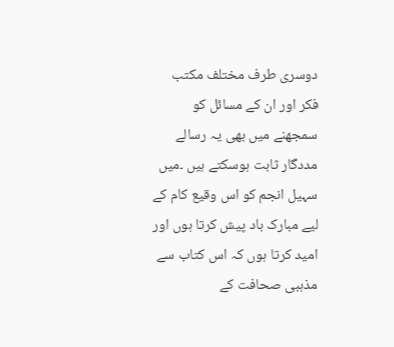دوسری طرف مختلف مکتب فکر اور ان کے مسائل کو سمجھنے میں بھی یہ رسالے مددگار ثابت ہوسکتے ہیں ۔میں سہیل انجم کو اس وقیع کام کے لیے مبارک باد پیش کرتا ہوں اور امید کرتا ہوں کہ اس کتاب سے مذہبی صحافت کے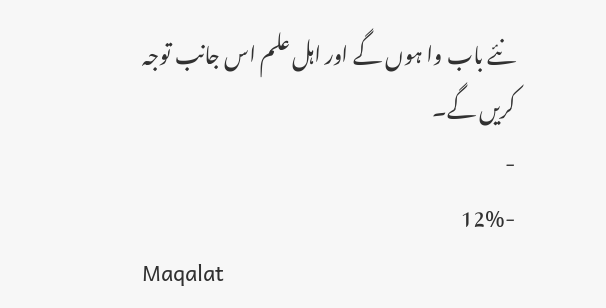نئے باب وا ہوں گے اور اہل علم اس جانب توجہ کریں گے۔
-
-12%
Maqalat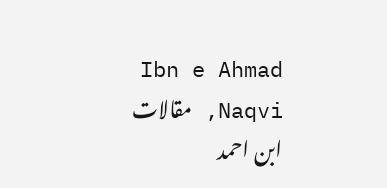Ibn e Ahmad Naqvi, مقالات ابن احمد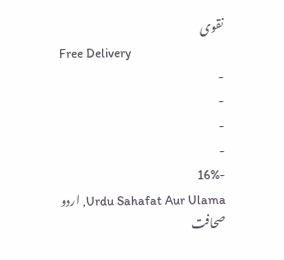نقوی
Free Delivery
-
-
-
-
-16%
Urdu Sahafat Aur Ulama, اردو صحافت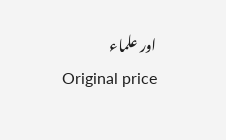اور علماء
Original price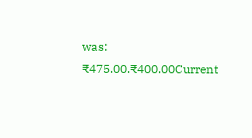was: ₹475.00.₹400.00Current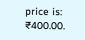price is: ₹400.00.